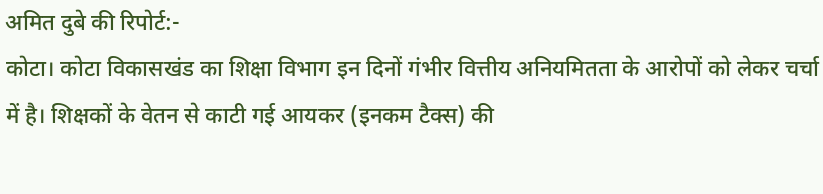अमित दुबे की रिपोर्ट:-
कोटा। कोटा विकासखंड का शिक्षा विभाग इन दिनों गंभीर वित्तीय अनियमितता के आरोपों को लेकर चर्चा में है। शिक्षकों के वेतन से काटी गई आयकर (इनकम टैक्स) की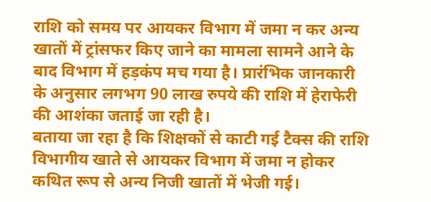राशि को समय पर आयकर विभाग में जमा न कर अन्य खातों में ट्रांसफर किए जाने का मामला सामने आने के बाद विभाग में हड़कंप मच गया है। प्रारंभिक जानकारी के अनुसार लगभग 90 लाख रुपये की राशि में हेराफेरी की आशंका जताई जा रही है।
बताया जा रहा है कि शिक्षकों से काटी गई टैक्स की राशि विभागीय खाते से आयकर विभाग में जमा न होकर कथित रूप से अन्य निजी खातों में भेजी गई।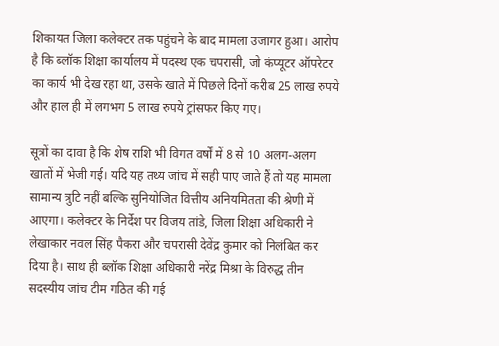शिकायत जिला कलेक्टर तक पहुंचने के बाद मामला उजागर हुआ। आरोप है कि ब्लॉक शिक्षा कार्यालय में पदस्थ एक चपरासी, जो कंप्यूटर ऑपरेटर का कार्य भी देख रहा था, उसके खाते में पिछले दिनों करीब 25 लाख रुपये और हाल ही में लगभग 5 लाख रुपये ट्रांसफर किए गए।

सूत्रों का दावा है कि शेष राशि भी विगत वर्षों में 8 से 10 अलग-अलग खातों में भेजी गई। यदि यह तथ्य जांच में सही पाए जाते हैं तो यह मामला सामान्य त्रुटि नहीं बल्कि सुनियोजित वित्तीय अनियमितता की श्रेणी में आएगा। कलेक्टर के निर्देश पर विजय तांडे, जिला शिक्षा अधिकारी ने लेखाकार नवल सिंह पैकरा और चपरासी देवेंद्र कुमार को निलंबित कर दिया है। साथ ही ब्लॉक शिक्षा अधिकारी नरेंद्र मिश्रा के विरुद्ध तीन सदस्यीय जांच टीम गठित की गई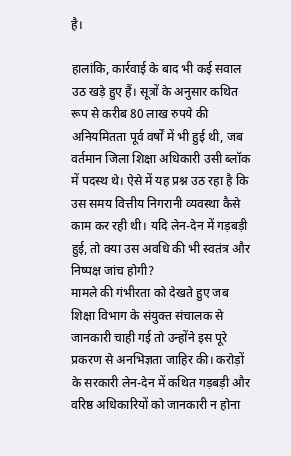है।

हालांकि, कार्रवाई के बाद भी कई सवाल उठ खड़े हुए हैं। सूत्रों के अनुसार कथित रूप से करीब 80 लाख रुपये की अनियमितता पूर्व वर्षों में भी हुई थी, जब वर्तमान जिला शिक्षा अधिकारी उसी ब्लॉक में पदस्थ थे। ऐसे में यह प्रश्न उठ रहा है कि उस समय वित्तीय निगरानी व्यवस्था कैसे काम कर रही थी। यदि लेन-देन में गड़बड़ी हुई, तो क्या उस अवधि की भी स्वतंत्र और निष्पक्ष जांच होगी?
मामले की गंभीरता को देखते हुए जब शिक्षा विभाग के संयुक्त संचालक से जानकारी चाही गई तो उन्होंने इस पूरे प्रकरण से अनभिज्ञता जाहिर की। करोड़ों के सरकारी लेन-देन में कथित गड़बड़ी और वरिष्ठ अधिकारियों को जानकारी न होना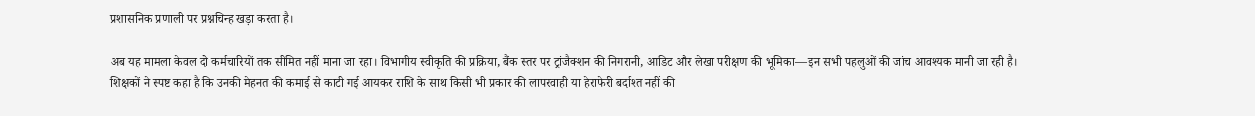प्रशासनिक प्रणाली पर प्रश्नचिन्ह खड़ा करता है।

अब यह मामला केवल दो कर्मचारियों तक सीमित नहीं माना जा रहा। विभागीय स्वीकृति की प्रक्रिया, बैंक स्तर पर ट्रांजैक्शन की निगरानी, आडिट और लेखा परीक्षण की भूमिका—इन सभी पहलुओं की जांच आवश्यक मानी जा रही है।
शिक्षकों ने स्पष्ट कहा है कि उनकी मेहनत की कमाई से काटी गई आयकर राशि के साथ किसी भी प्रकार की लापरवाही या हेराफेरी बर्दाश्त नहीं की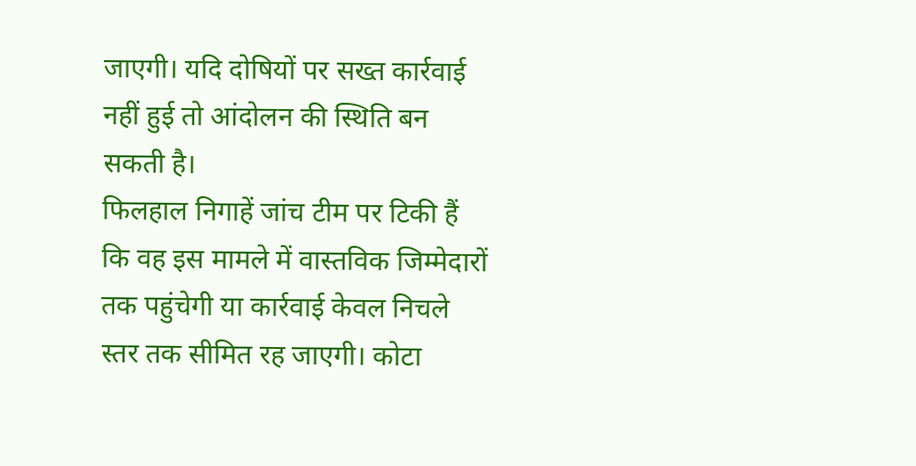जाएगी। यदि दोषियों पर सख्त कार्रवाई नहीं हुई तो आंदोलन की स्थिति बन सकती है।
फिलहाल निगाहें जांच टीम पर टिकी हैं कि वह इस मामले में वास्तविक जिम्मेदारों तक पहुंचेगी या कार्रवाई केवल निचले स्तर तक सीमित रह जाएगी। कोटा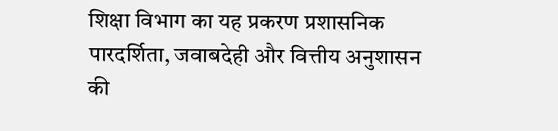शिक्षा विभाग का यह प्रकरण प्रशासनिक पारदर्शिता, जवाबदेही और वित्तीय अनुशासन की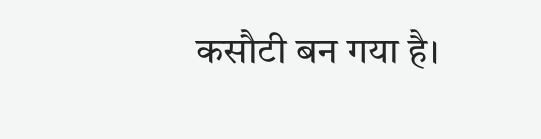कसौटी बन गया है।